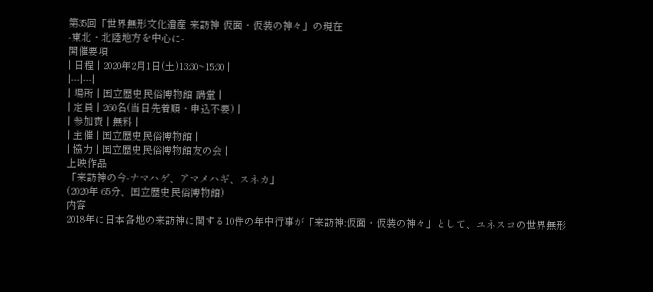第35回「世界無形文化遺産 来訪神 仮面・仮装の神々」の現在
-東北・北陸地方を中心に-
開催要項
| 日程 | 2020年2月1日(土)13:30~15:30 |
|---|---|
| 場所 | 国立歴史民俗博物館 講堂 |
| 定員 | 260名(当日先着順・申込不要) |
| 参加費 | 無料 |
| 主催 | 国立歴史民俗博物館 |
| 協力 | 国立歴史民俗博物館友の会 |
上映作品
「来訪神の今-ナマハゲ、アマメハギ、スネカ」
(2020年 65分、国立歴史民俗博物館)
内容
2018年に日本各地の来訪神に関する10件の年中行事が「来訪神:仮面・仮装の神々」として、ユネスコの世界無形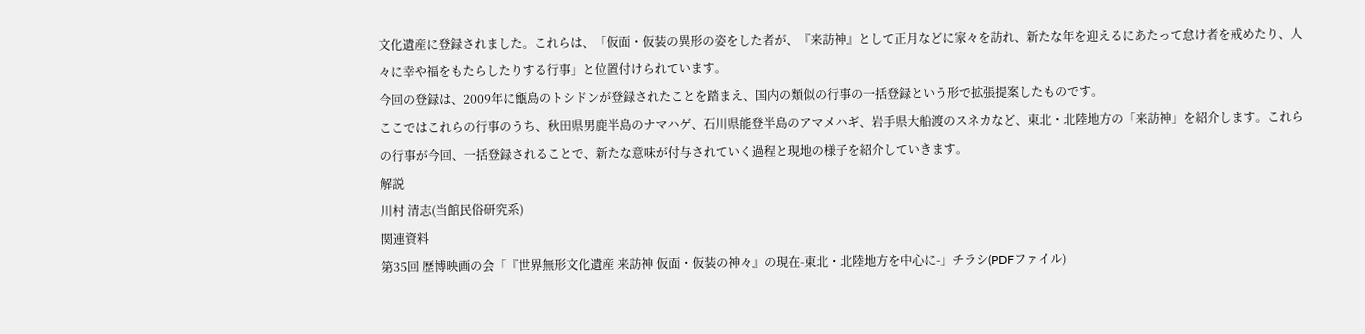文化遺産に登録されました。これらは、「仮面・仮装の異形の姿をした者が、『来訪神』として正月などに家々を訪れ、新たな年を迎えるにあたって怠け者を戒めたり、人々に幸や福をもたらしたりする行事」と位置付けられています。
今回の登録は、2009年に甑島のトシドンが登録されたことを踏まえ、国内の類似の行事の一括登録という形で拡張提案したものです。
ここではこれらの行事のうち、秋田県男鹿半島のナマハゲ、石川県能登半島のアマメハギ、岩手県大船渡のスネカなど、東北・北陸地方の「来訪神」を紹介します。これらの行事が今回、一括登録されることで、新たな意味が付与されていく過程と現地の様子を紹介していきます。
解説
川村 清志(当館民俗研究系)
関連資料
第35回 歴博映画の会「『世界無形文化遺産 来訪神 仮面・仮装の神々』の現在-東北・北陸地方を中心に-」チラシ(PDFファイル)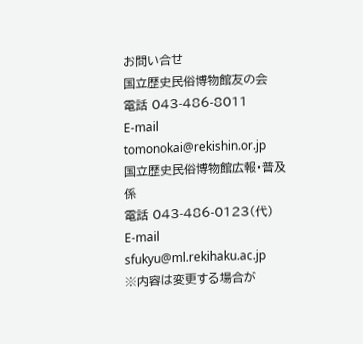お問い合せ
国立歴史民俗博物館友の会
電話 043-486-8011
E-mail tomonokai@rekishin.or.jp
国立歴史民俗博物館広報・普及係
電話 043-486-0123(代)
E-mail sfukyu@ml.rekihaku.ac.jp
※内容は変更する場合が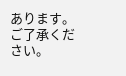あります。ご了承ください。